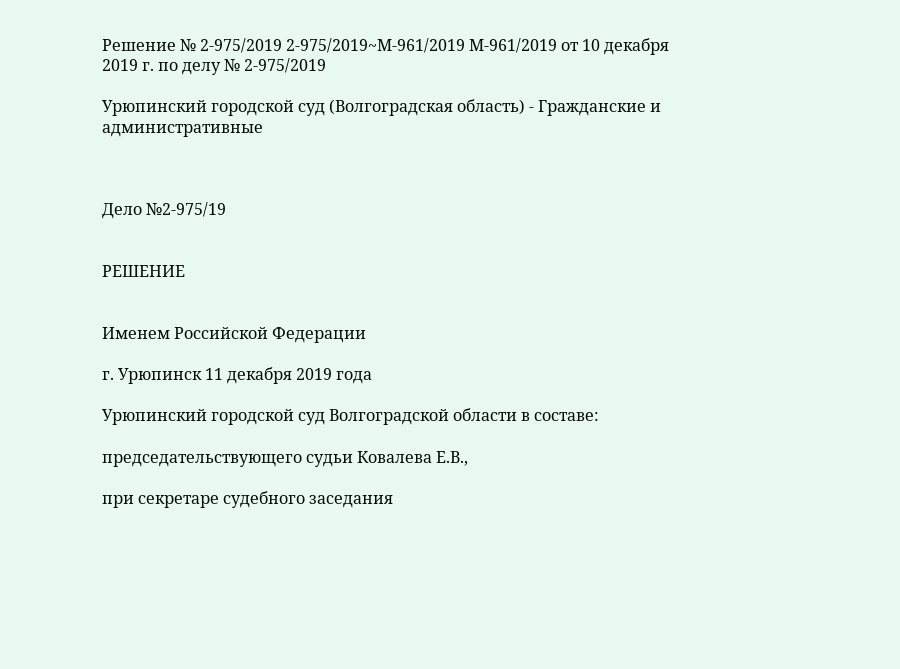Решение № 2-975/2019 2-975/2019~М-961/2019 М-961/2019 от 10 декабря 2019 г. по делу № 2-975/2019

Урюпинский городской суд (Волгоградская область) - Гражданские и административные



Дело №2-975/19


РЕШЕНИЕ


Именем Российской Федерации

г. Урюпинск 11 декабря 2019 года

Урюпинский городской суд Волгоградской области в составе:

председательствующего судьи Ковалева Е.В.,

при секретаре судебного заседания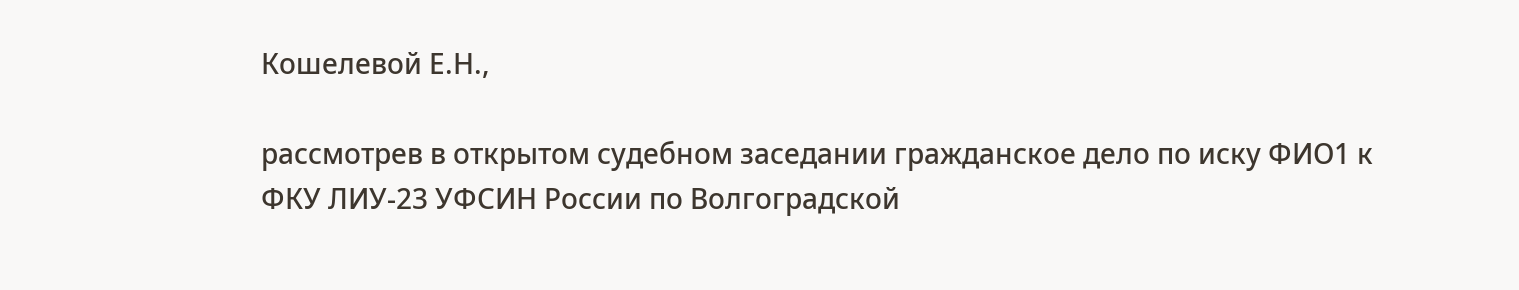Кошелевой Е.Н.,

рассмотрев в открытом судебном заседании гражданское дело по иску ФИО1 к ФКУ ЛИУ-23 УФСИН России по Волгоградской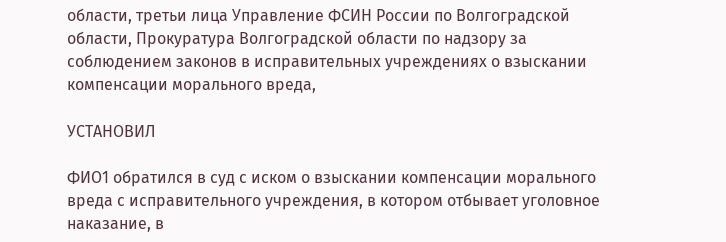области, третьи лица Управление ФСИН России по Волгоградской области, Прокуратура Волгоградской области по надзору за соблюдением законов в исправительных учреждениях о взыскании компенсации морального вреда,

УСТАНОВИЛ

ФИО1 обратился в суд с иском о взыскании компенсации морального вреда с исправительного учреждения, в котором отбывает уголовное наказание, в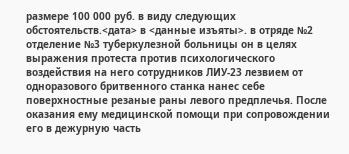размере 100 000 руб. в виду следующих обстоятельств.<дата> в <данные изъяты>. в отряде №2 отделение №3 туберкулезной больницы он в целях выражения протеста против психологического воздействия на него сотрудников ЛИУ-23 лезвием от одноразового бритвенного станка нанес себе поверхностные резаные раны левого предплечья. После оказания ему медицинской помощи при сопровождении его в дежурную часть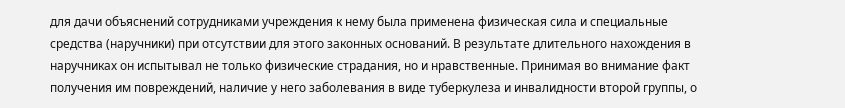для дачи объяснений сотрудниками учреждения к нему была применена физическая сила и специальные средства (наручники) при отсутствии для этого законных оснований. В результате длительного нахождения в наручниках он испытывал не только физические страдания, но и нравственные. Принимая во внимание факт получения им повреждений, наличие у него заболевания в виде туберкулеза и инвалидности второй группы, о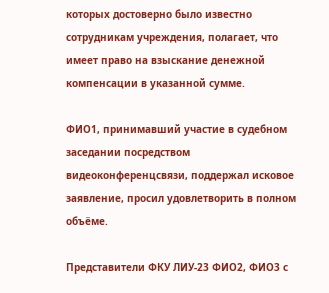которых достоверно было известно сотрудникам учреждения, полагает, что имеет право на взыскание денежной компенсации в указанной сумме.

ФИО1, принимавший участие в судебном заседании посредством видеоконференцсвязи, поддержал исковое заявление, просил удовлетворить в полном объёме.

Представители ФКУ ЛИУ-23 ФИО2, ФИО3 с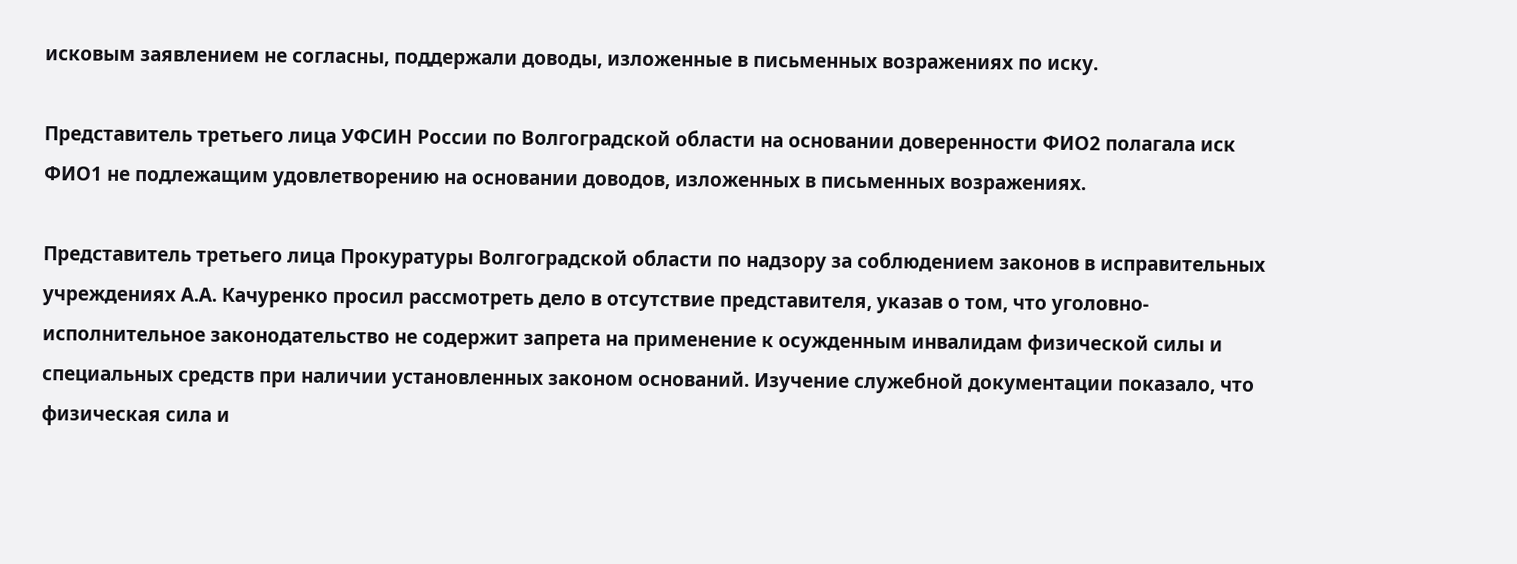исковым заявлением не согласны, поддержали доводы, изложенные в письменных возражениях по иску.

Представитель третьего лица УФСИН России по Волгоградской области на основании доверенности ФИО2 полагала иск ФИО1 не подлежащим удовлетворению на основании доводов, изложенных в письменных возражениях.

Представитель третьего лица Прокуратуры Волгоградской области по надзору за соблюдением законов в исправительных учреждениях А.А. Качуренко просил рассмотреть дело в отсутствие представителя, указав о том, что уголовно-исполнительное законодательство не содержит запрета на применение к осужденным инвалидам физической силы и специальных средств при наличии установленных законом оснований. Изучение служебной документации показало, что физическая сила и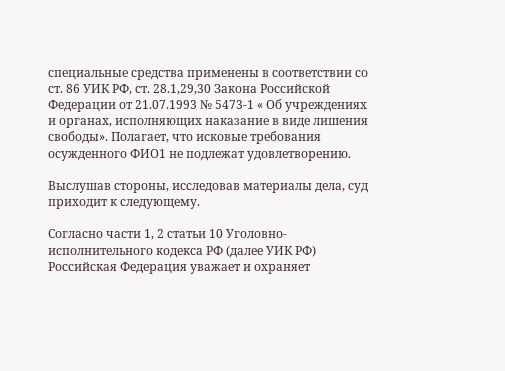специальные средства применены в соответствии со ст. 86 УИК РФ, ст. 28.1,29,30 Закона Российской Федерации от 21.07.1993 № 5473-1 « Об учреждениях и органах, исполняющих наказание в виде лишения свободы». Полагает, что исковые требования осужденного ФИО1 не подлежат удовлетворению.

Выслушав стороны, исследовав материалы дела, суд приходит к следующему.

Согласно части 1, 2 статьи 10 Уголовно-исполнительного кодекса РФ (далее УИК РФ) Российская Федерация уважает и охраняет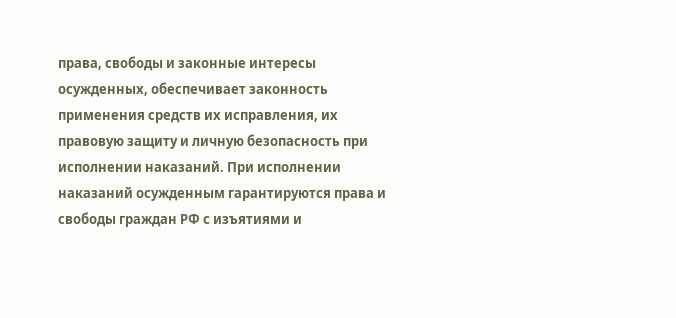права, свободы и законные интересы осужденных, обеспечивает законность применения средств их исправления, их правовую защиту и личную безопасность при исполнении наказаний. При исполнении наказаний осужденным гарантируются права и свободы граждан РФ с изъятиями и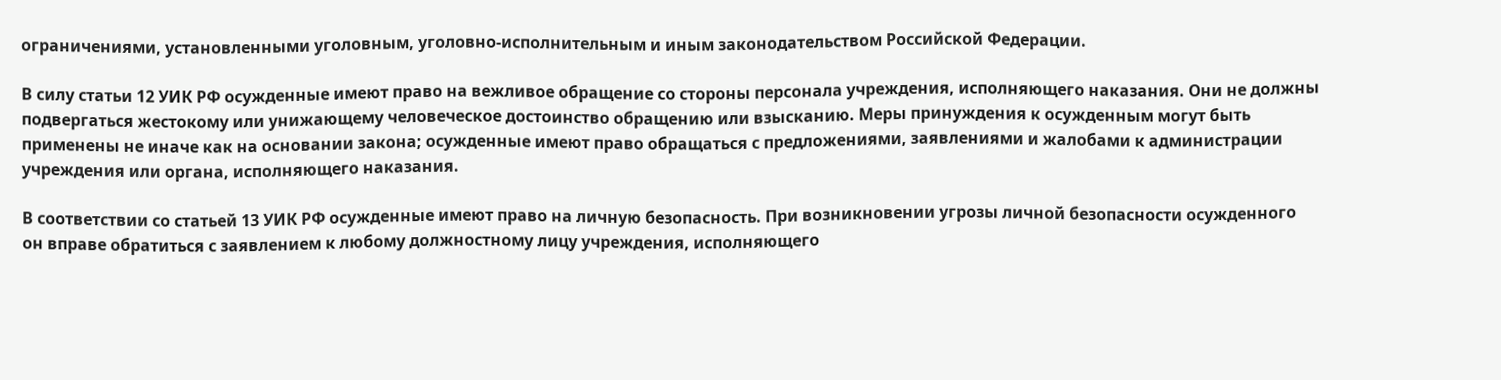ограничениями, установленными уголовным, уголовно-исполнительным и иным законодательством Российской Федерации.

В силу статьи 12 УИК РФ осужденные имеют право на вежливое обращение со стороны персонала учреждения, исполняющего наказания. Они не должны подвергаться жестокому или унижающему человеческое достоинство обращению или взысканию. Меры принуждения к осужденным могут быть применены не иначе как на основании закона; осужденные имеют право обращаться с предложениями, заявлениями и жалобами к администрации учреждения или органа, исполняющего наказания.

В соответствии со статьей 13 УИК РФ осужденные имеют право на личную безопасность. При возникновении угрозы личной безопасности осужденного он вправе обратиться с заявлением к любому должностному лицу учреждения, исполняющего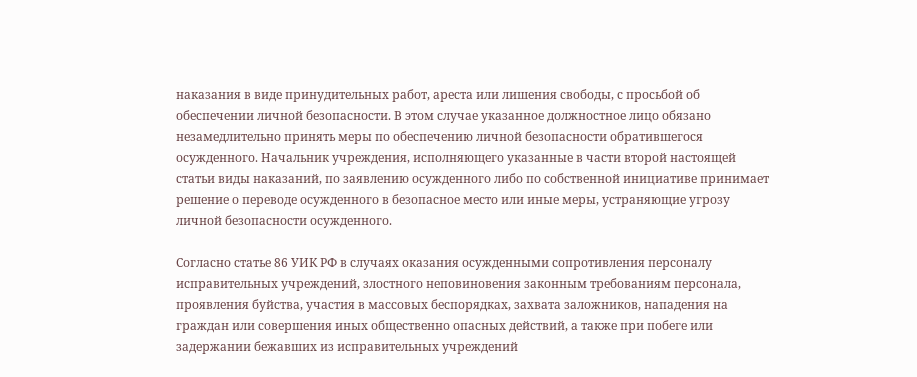наказания в виде принудительных работ, ареста или лишения свободы, с просьбой об обеспечении личной безопасности. В этом случае указанное должностное лицо обязано незамедлительно принять меры по обеспечению личной безопасности обратившегося осужденного. Начальник учреждения, исполняющего указанные в части второй настоящей статьи виды наказаний, по заявлению осужденного либо по собственной инициативе принимает решение о переводе осужденного в безопасное место или иные меры, устраняющие угрозу личной безопасности осужденного.

Согласно статье 86 УИК РФ в случаях оказания осужденными сопротивления персоналу исправительных учреждений, злостного неповиновения законным требованиям персонала, проявления буйства, участия в массовых беспорядках, захвата заложников, нападения на граждан или совершения иных общественно опасных действий, а также при побеге или задержании бежавших из исправительных учреждений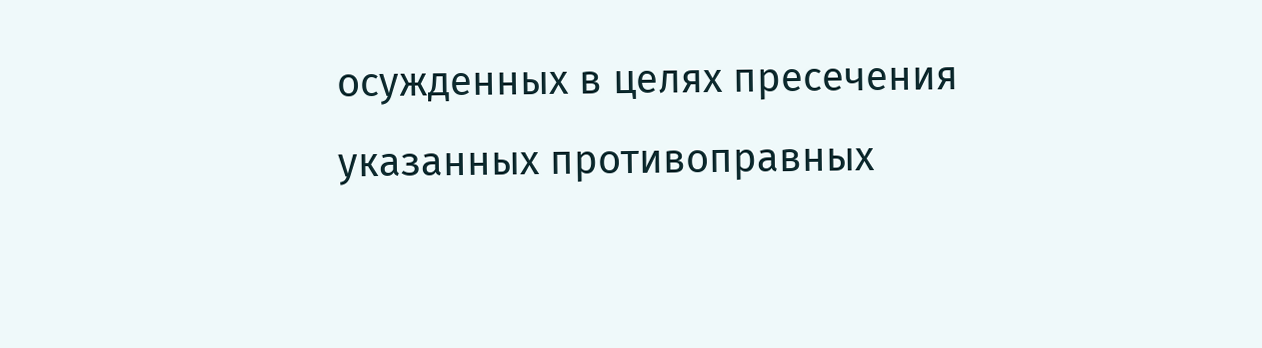осужденных в целях пресечения указанных противоправных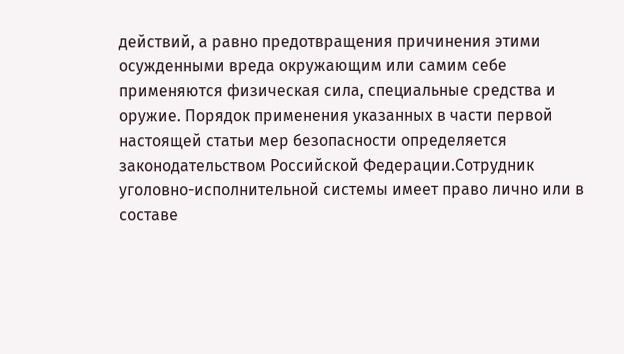действий, а равно предотвращения причинения этими осужденными вреда окружающим или самим себе применяются физическая сила, специальные средства и оружие. Порядок применения указанных в части первой настоящей статьи мер безопасности определяется законодательством Российской Федерации.Сотрудник уголовно-исполнительной системы имеет право лично или в составе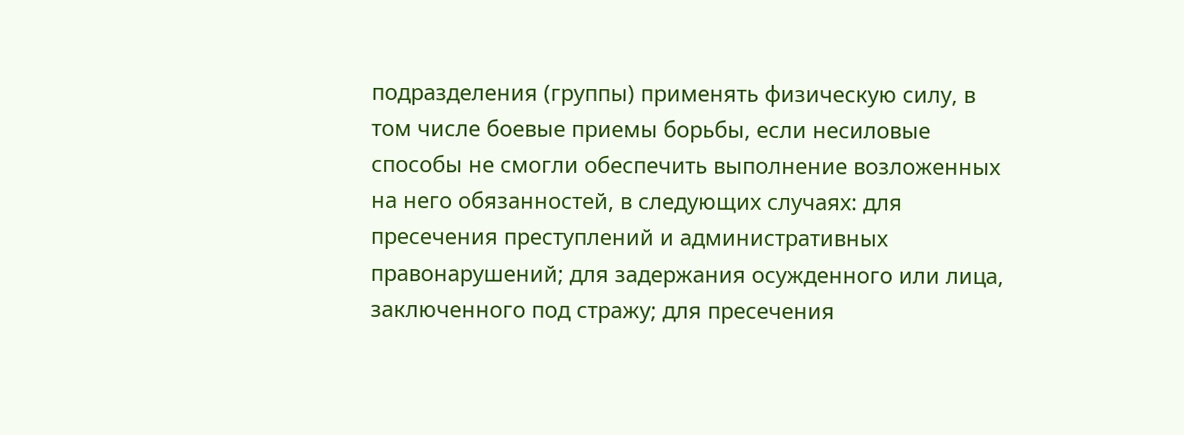подразделения (группы) применять физическую силу, в том числе боевые приемы борьбы, если несиловые способы не смогли обеспечить выполнение возложенных на него обязанностей, в следующих случаях: для пресечения преступлений и административных правонарушений; для задержания осужденного или лица, заключенного под стражу; для пресечения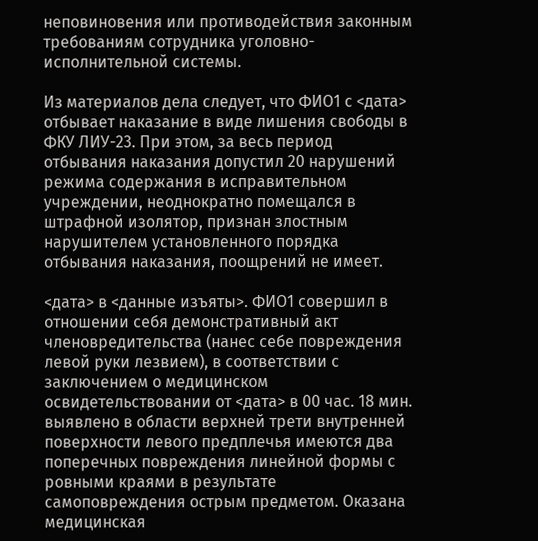неповиновения или противодействия законным требованиям сотрудника уголовно-исполнительной системы.

Из материалов дела следует, что ФИО1 с <дата> отбывает наказание в виде лишения свободы в ФКУ ЛИУ-23. При этом, за весь период отбывания наказания допустил 20 нарушений режима содержания в исправительном учреждении, неоднократно помещался в штрафной изолятор, признан злостным нарушителем установленного порядка отбывания наказания, поощрений не имеет.

<дата> в <данные изъяты>. ФИО1 совершил в отношении себя демонстративный акт членовредительства (нанес себе повреждения левой руки лезвием), в соответствии с заключением о медицинском освидетельствовании от <дата> в 00 час. 18 мин. выявлено в области верхней трети внутренней поверхности левого предплечья имеются два поперечных повреждения линейной формы с ровными краями в результате самоповреждения острым предметом. Оказана медицинская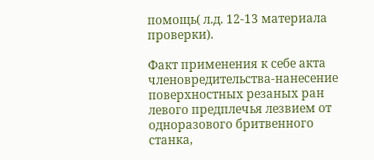помощь( л.д. 12-13 материала проверки).

Факт применения к себе акта членовредительства-нанесение поверхностных резаных ран левого предплечья лезвием от одноразового бритвенного станка,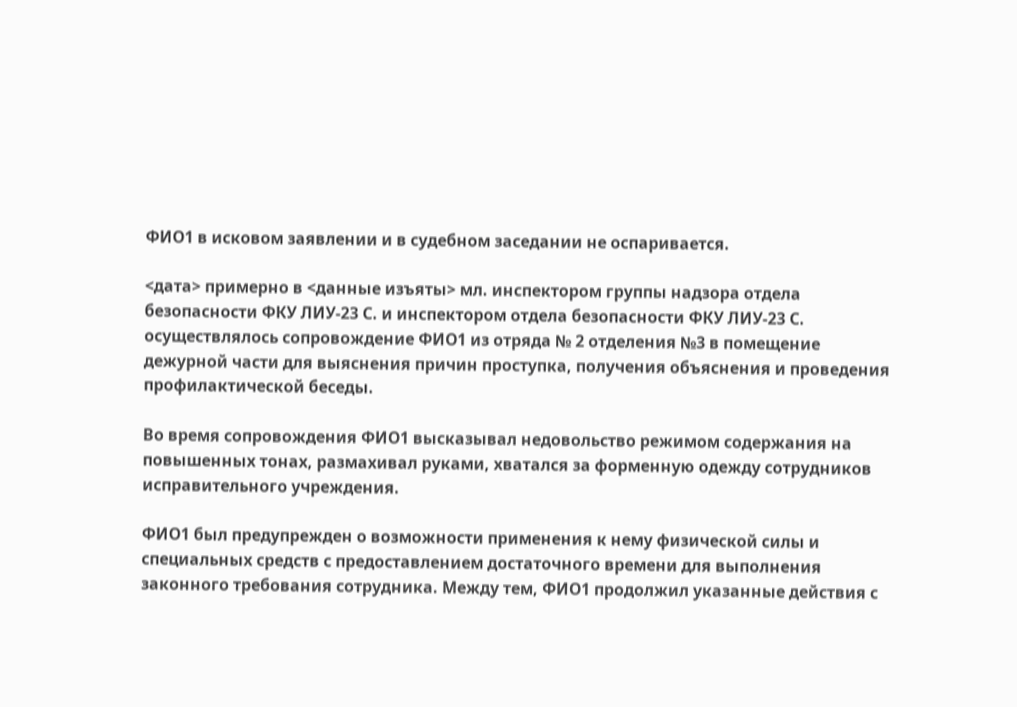ФИО1 в исковом заявлении и в судебном заседании не оспаривается.

<дата> примерно в <данные изъяты> мл. инспектором группы надзора отдела безопасности ФКУ ЛИУ-23 С. и инспектором отдела безопасности ФКУ ЛИУ-23 С. осуществлялось сопровождение ФИО1 из отряда № 2 отделения №3 в помещение дежурной части для выяснения причин проступка, получения объяснения и проведения профилактической беседы.

Во время сопровождения ФИО1 высказывал недовольство режимом содержания на повышенных тонах, размахивал руками, хватался за форменную одежду сотрудников исправительного учреждения.

ФИО1 был предупрежден о возможности применения к нему физической силы и специальных средств с предоставлением достаточного времени для выполнения законного требования сотрудника. Между тем, ФИО1 продолжил указанные действия с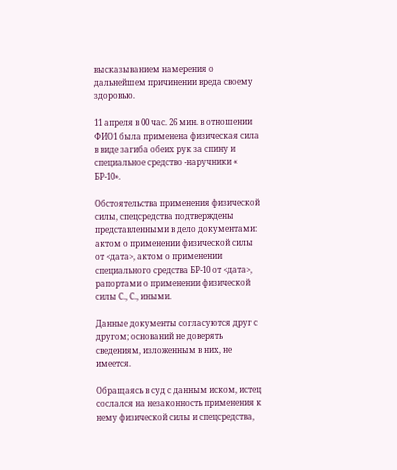высказыванием намерения о дальнейшем причинении вреда своему здоровью.

11 апреля в 00 час. 26 мин. в отношении ФИО1 была применена физическая сила в виде загиба обеих рук за спину и специальное средство -наручники « БР-10».

Обстоятельства применения физической силы, спецсредства подтверждены представленными в дело документами: актом о применении физической силы от <дата>, актом о применении специального средства БР-10 от <дата>, рапортами о применении физической силы С., С., иными.

Данные документы согласуются друг с другом; оснований не доверять сведениям, изложенным в них, не имеется.

Обращаясь в суд с данным иском, истец сослался на незаконность применения к нему физической силы и спецсредства,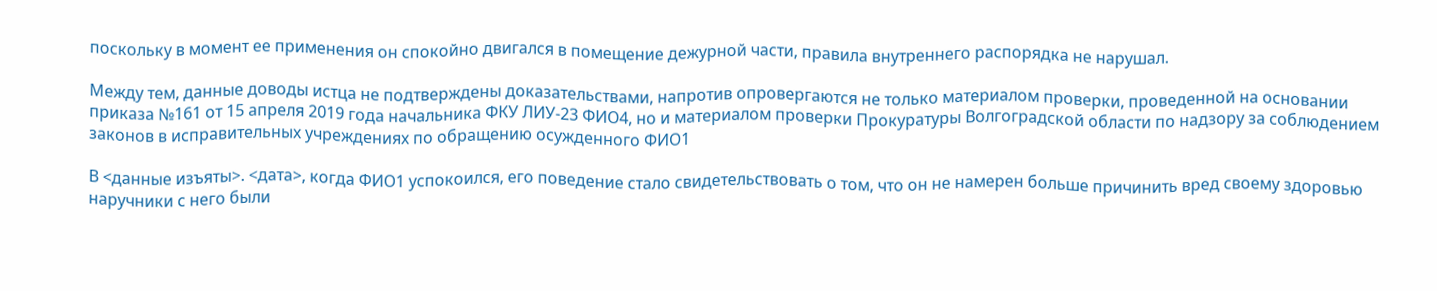поскольку в момент ее применения он спокойно двигался в помещение дежурной части, правила внутреннего распорядка не нарушал.

Между тем, данные доводы истца не подтверждены доказательствами, напротив опровергаются не только материалом проверки, проведенной на основании приказа №161 от 15 апреля 2019 года начальника ФКУ ЛИУ-23 ФИО4, но и материалом проверки Прокуратуры Волгоградской области по надзору за соблюдением законов в исправительных учреждениях по обращению осужденного ФИО1

В <данные изъяты>. <дата>, когда ФИО1 успокоился, его поведение стало свидетельствовать о том, что он не намерен больше причинить вред своему здоровью наручники с него были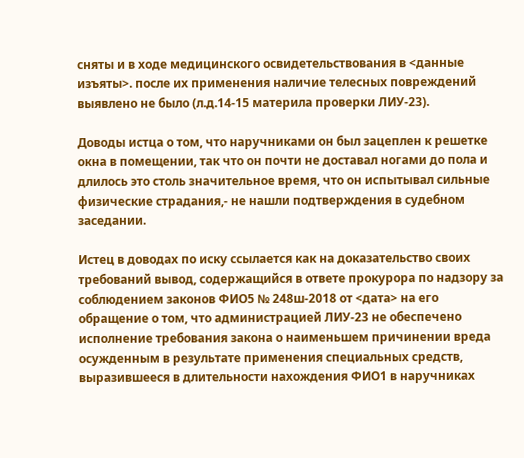сняты и в ходе медицинского освидетельствования в <данные изъяты>. после их применения наличие телесных повреждений выявлено не было (л.д.14-15 материла проверки ЛИУ-23).

Доводы истца о том, что наручниками он был зацеплен к решетке окна в помещении, так что он почти не доставал ногами до пола и длилось это столь значительное время, что он испытывал сильные физические страдания,- не нашли подтверждения в судебном заседании.

Истец в доводах по иску ссылается как на доказательство своих требований вывод, содержащийся в ответе прокурора по надзору за соблюдением законов ФИО5 № 248ш-2018 от <дата> на его обращение о том, что администрацией ЛИУ-23 не обеспечено исполнение требования закона о наименьшем причинении вреда осужденным в результате применения специальных средств, выразившееся в длительности нахождения ФИО1 в наручниках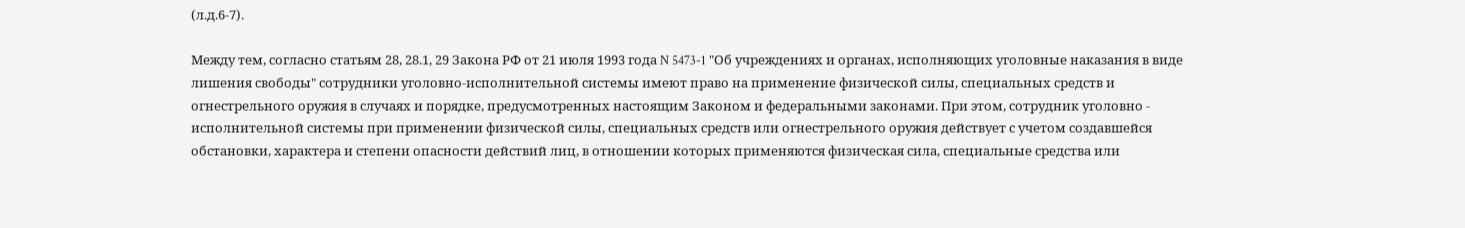(л.д.6-7).

Между тем, согласно статьям 28, 28.1, 29 Закона РФ от 21 июля 1993 года N 5473-1 "Об учреждениях и органах, исполняющих уголовные наказания в виде лишения свободы" сотрудники уголовно-исполнительной системы имеют право на применение физической силы, специальных средств и огнестрельного оружия в случаях и порядке, предусмотренных настоящим Законом и федеральными законами. При этом, сотрудник уголовно - исполнительной системы при применении физической силы, специальных средств или огнестрельного оружия действует с учетом создавшейся обстановки, характера и степени опасности действий лиц, в отношении которых применяются физическая сила, специальные средства или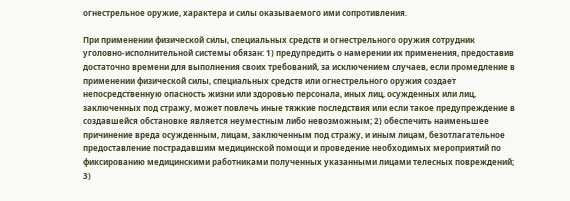огнестрельное оружие, характера и силы оказываемого ими сопротивления.

При применении физической силы, специальных средств и огнестрельного оружия сотрудник уголовно-исполнительной системы обязан: 1) предупредить о намерении их применения, предоставив достаточно времени для выполнения своих требований, за исключением случаев, если промедление в применении физической силы, специальных средств или огнестрельного оружия создает непосредственную опасность жизни или здоровью персонала, иных лиц, осужденных или лиц, заключенных под стражу, может повлечь иные тяжкие последствия или если такое предупреждение в создавшейся обстановке является неуместным либо невозможным; 2) обеспечить наименьшее причинение вреда осужденным, лицам, заключенным под стражу, и иным лицам, безотлагательное предоставление пострадавшим медицинской помощи и проведение необходимых мероприятий по фиксированию медицинскими работниками полученных указанными лицами телесных повреждений; 3)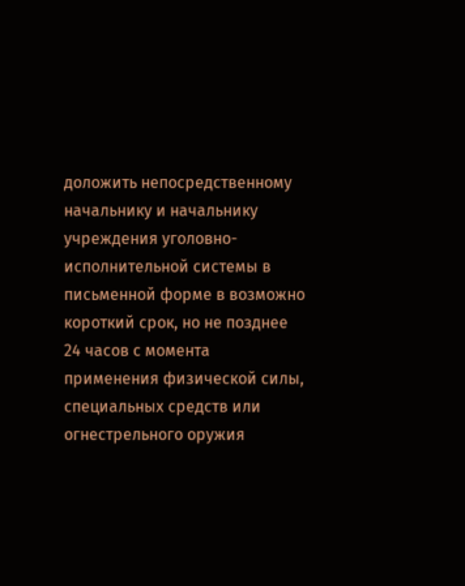доложить непосредственному начальнику и начальнику учреждения уголовно-исполнительной системы в письменной форме в возможно короткий срок, но не позднее 24 часов с момента применения физической силы, специальных средств или огнестрельного оружия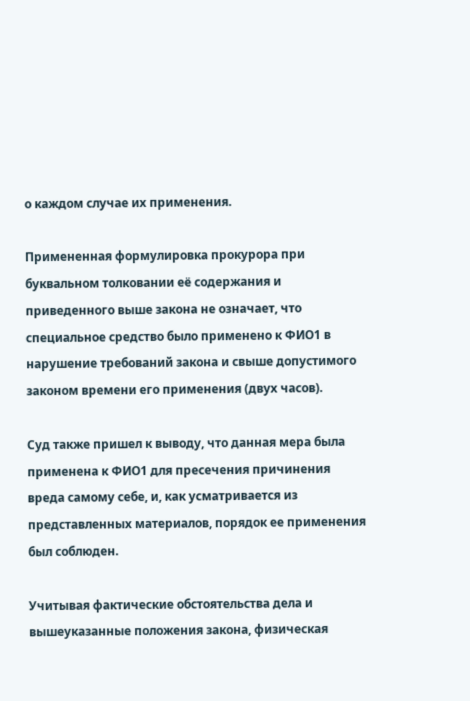о каждом случае их применения.

Примененная формулировка прокурора при буквальном толковании её содержания и приведенного выше закона не означает, что специальное средство было применено к ФИО1 в нарушение требований закона и свыше допустимого законом времени его применения (двух часов).

Суд также пришел к выводу, что данная мера была применена к ФИО1 для пресечения причинения вреда самому себе, и, как усматривается из представленных материалов, порядок ее применения был соблюден.

Учитывая фактические обстоятельства дела и вышеуказанные положения закона, физическая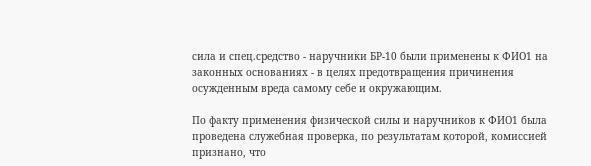сила и спец.средство - наручники БР-10 были применены к ФИО1 на законных основаниях - в целях предотвращения причинения осужденным вреда самому себе и окружающим.

По факту применения физической силы и наручников к ФИО1 была проведена служебная проверка, по результатам которой, комиссией признано, что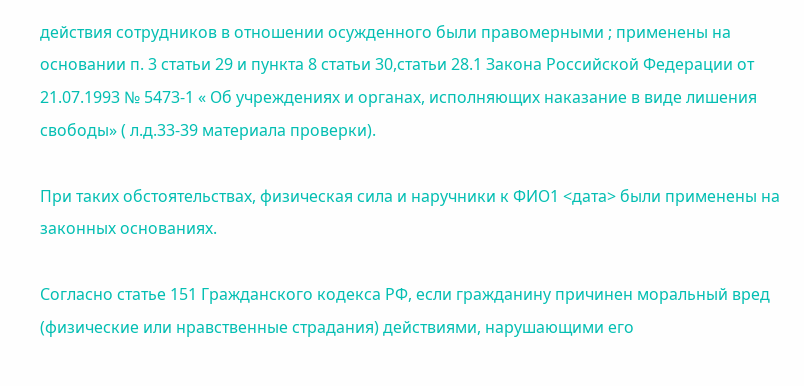действия сотрудников в отношении осужденного были правомерными ; применены на основании п. 3 статьи 29 и пункта 8 статьи 30,статьи 28.1 Закона Российской Федерации от 21.07.1993 № 5473-1 « Об учреждениях и органах, исполняющих наказание в виде лишения свободы» ( л.д.33-39 материала проверки).

При таких обстоятельствах, физическая сила и наручники к ФИО1 <дата> были применены на законных основаниях.

Согласно статье 151 Гражданского кодекса РФ, если гражданину причинен моральный вред (физические или нравственные страдания) действиями, нарушающими его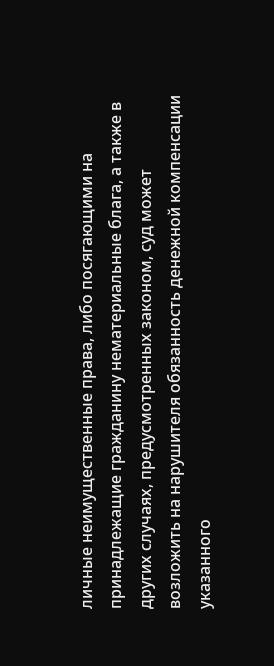личные неимущественные права, либо посягающими на принадлежащие гражданину нематериальные блага, а также в других случаях, предусмотренных законом, суд может возложить на нарушителя обязанность денежной компенсации указанного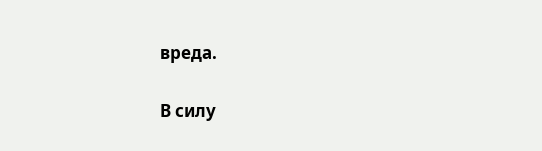вреда.

В силу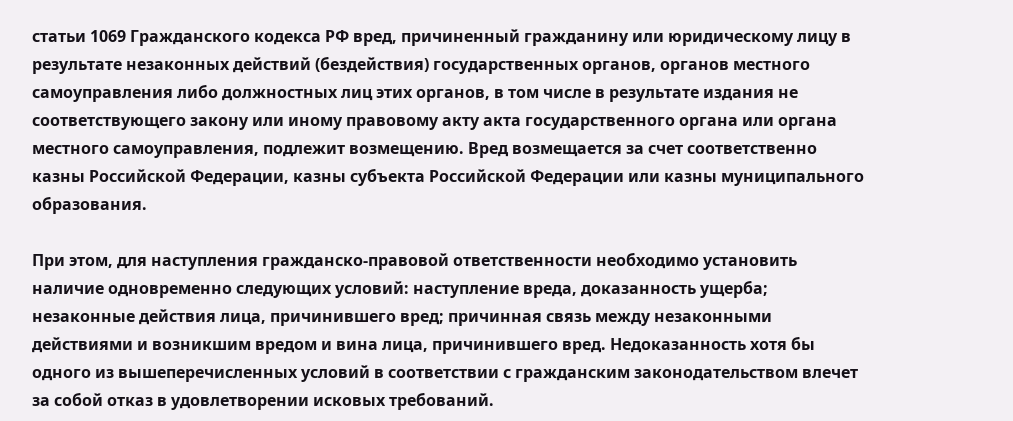статьи 1069 Гражданского кодекса РФ вред, причиненный гражданину или юридическому лицу в результате незаконных действий (бездействия) государственных органов, органов местного самоуправления либо должностных лиц этих органов, в том числе в результате издания не соответствующего закону или иному правовому акту акта государственного органа или органа местного самоуправления, подлежит возмещению. Вред возмещается за счет соответственно казны Российской Федерации, казны субъекта Российской Федерации или казны муниципального образования.

При этом, для наступления гражданско-правовой ответственности необходимо установить наличие одновременно следующих условий: наступление вреда, доказанность ущерба; незаконные действия лица, причинившего вред; причинная связь между незаконными действиями и возникшим вредом и вина лица, причинившего вред. Недоказанность хотя бы одного из вышеперечисленных условий в соответствии с гражданским законодательством влечет за собой отказ в удовлетворении исковых требований.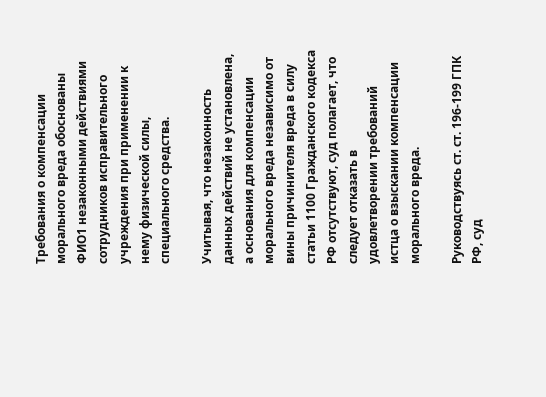Требования о компенсации морального вреда обоснованы ФИО1 незаконными действиями сотрудников исправительного учреждения при применении к нему физической силы, специального средства.

Учитывая, что незаконность данных действий не установлена, а основания для компенсации морального вреда независимо от вины причинителя вреда в силу статьи 1100 Гражданского кодекса РФ отсутствуют, суд полагает, что следует отказать в удовлетворении требований истца о взыскании компенсации морального вреда.

Руководствуясь ст. ст. 196-199 ГПК РФ, суд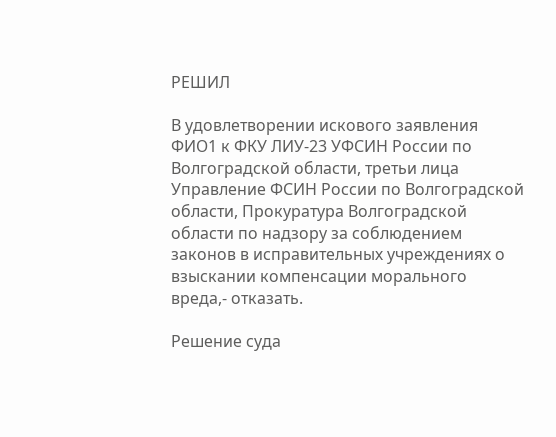РЕШИЛ

В удовлетворении искового заявления ФИО1 к ФКУ ЛИУ-23 УФСИН России по Волгоградской области, третьи лица Управление ФСИН России по Волгоградской области, Прокуратура Волгоградской области по надзору за соблюдением законов в исправительных учреждениях о взыскании компенсации морального вреда,- отказать.

Решение суда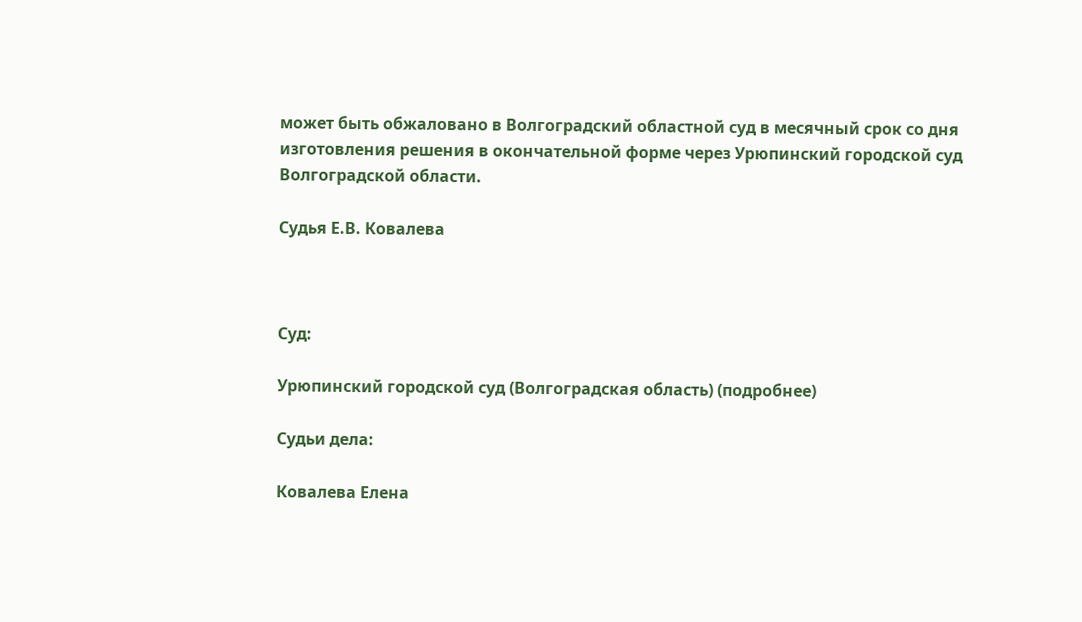может быть обжаловано в Волгоградский областной суд в месячный срок со дня изготовления решения в окончательной форме через Урюпинский городской суд Волгоградской области.

Судья Е.В. Ковалева



Суд:

Урюпинский городской суд (Волгоградская область) (подробнее)

Судьи дела:

Ковалева Елена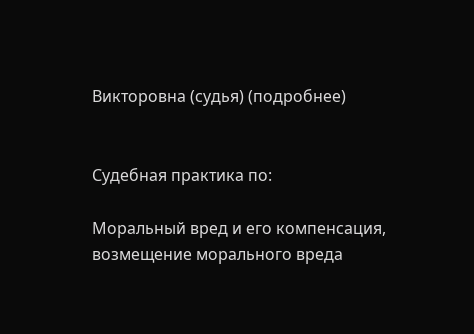Викторовна (судья) (подробнее)


Судебная практика по:

Моральный вред и его компенсация, возмещение морального вреда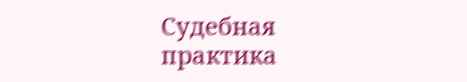Судебная практика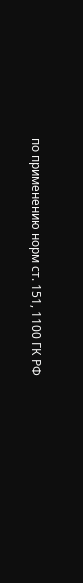по применению норм ст. 151, 1100 ГК РФ